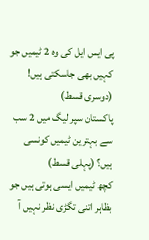پی ایس ایل کی وہ 2 ٹیمیں جو کہیں بھی جاسکتی ہیں! (دوسری قسط)
پاکستان سپر لیگ میں 2 سب سے بہترین ٹیمیں کونسی ہیں؟ (پہلی قسط)
کچھ ٹیمیں ایسی ہوتی ہیں جو بظاہر اتنی تگڑی نظر نہیں آ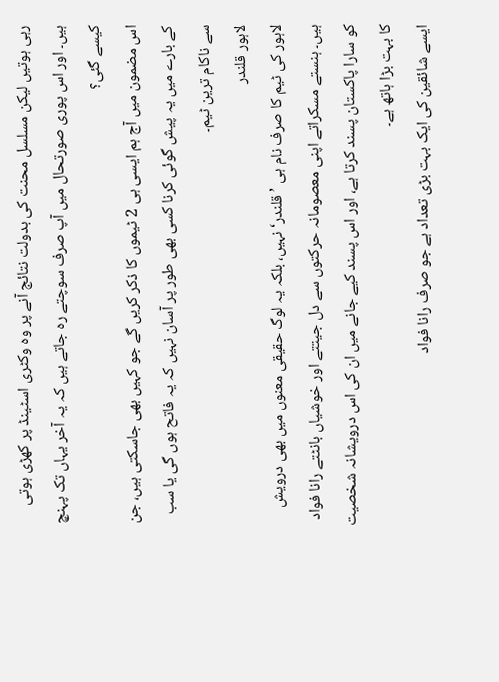رہی ہوتیں لیکن مسلسل محنت کی بدولت نتائج آنے پر وہ وکٹری اسٹینڈ پر کھڑی ہوتی ہیں۔ اور اس پوری صورتحال میں آپ صرف سوچتے رہ جاتے ہیں کہ یہ آخر یہاں تک پہنچ کیسے گئی؟
اس مضمون میں آج ہم ایسی ہی 2 ٹیموں کا ذکر کریں گے جو کہیں بھی جاسکتی ہیں، جن کے بارے میں یہ پیش گوئی کرنا کسی بھی طور پر آسان نہیں کہ یہ فاتح ہوں گی یا سب سے ناکام ترین ٹیم۔
لاہور قلندر
لاہور کی ٹیم کا صرف نام ہی ’قلندر‘ نہیں، بلکہ یہ لوگ حقیقی معنوں میں بھی درویش ہیں۔ ہنستے مسکراتے اپنی معصومانہ حرکتوں سے دل جیتتے اور خوشیاں بانٹتے رانا فواد کو سارا پاکستان پسند کرتا ہے، اور اس پسند کیے جانے میں ان کی اس درویشانہ شخصیت کا بہت بڑا ہاتھ ہے۔
ایسے شائقین کی ایک بہت بڑی تعداد ہے جو صرف رانا فواد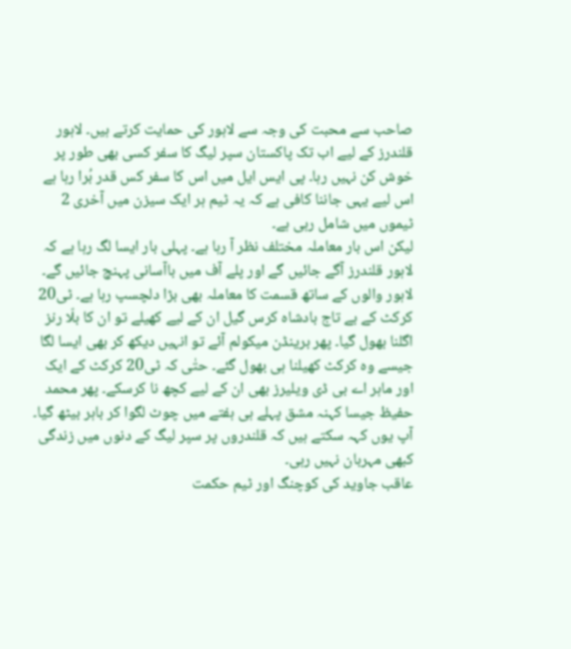صاحب سے محبت کی وجہ سے لاہور کی حمایت کرتے ہیں۔ لاہور قلندرز کے لیے اب تک پاکستان سپر لیگ کا سفر کسی بھی طور پر خوش کن نہیں رہا۔ پی ایس ایل میں اس کا سفر کس قدر بُرا رہا ہے اس لیے یہی جاننا کافی ہے کہ یہ ٹیم ہر ایک سیزن میں آخری 2 ٹیموں میں شامل رہی ہے۔
لیکن اس بار معاملہ مختلف نظر آ رہا ہے۔ پہلی بار ایسا لگ رہا ہے کہ لاہور قلندرز آگے جائیں گے اور پلے آف میں باآسانی پہنچ جائیں گے۔
لاہور والوں کے ساتھ قسمت کا معاملہ بھی بڑا دلچسپ رہا ہے۔ ٹی20 کرکٹ کے بے تاج بادشاہ کرس گیل ان کے لیے کھیلے تو ان کا بلّا رنز اگلنا بھول گیا۔ پھر برینڈن میکولم آئے تو انہیں دیکھ کر بھی ایسا لگا جیسے وہ کرکٹ کھیلنا ہی بھول گئے۔ حتٰی کہ ٹی20 کرکٹ کے ایک اور ماہر اے بی ڈی ویلیرز بھی ان کے لیے کچھ نا کرسکے۔ پھر محمد حفیظ جیسا کہنہ مشق پہلے ہی ہفتے میں چوٹ لگوا کر باہر بیٹھ گیا۔ آپ یوں کہہ سکتے ہیں کہ قلندروں پر سپر لیگ کے دنوں میں زندگی کبھی مہربان نہیں رہی۔
عاقب جاوید کی کوچنگ اور ٹیم حکمت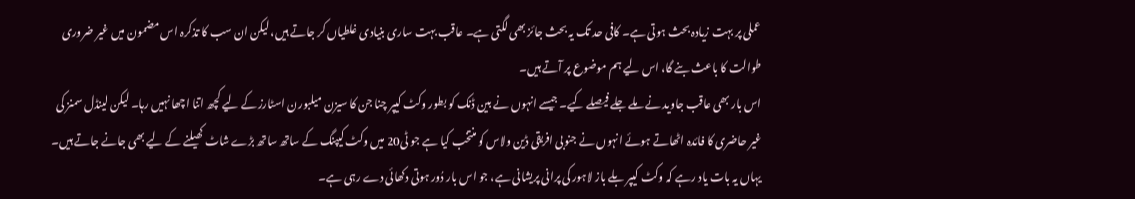عملی پر بہت زیادہ بحث ہوتی ہے۔ کافی حد تک یہ بحث جائز بھی لگتی ہے۔ عاقب بہت ساری بنیادی غلطیاں کر جاتے ہیں، لیکن ان سب کا تذکرہ اس مضمون میں غیر ضروری طوالت کا باعث بنے گا، اس لیے ہم موضوع پر آتے ہیں۔
اس بار بھی عاقب جاوید نے ملے جلے فیصلے کیے۔ جیسے انہوں نے بین ڈنک کو بطور وکٹ کیپر چنا جن کا سیزن میلبورن اسٹارز کے لیے کچھ اتنا اچھا نہیں رہا۔ لیکن لینڈل سمنز کی غیر حاضری کا فائدہ اٹھاتے ہوئے انہوں نے جنوبی افریقی ڈین ولاس کو منتخب کیا ہے جو ٹی20 میں وکٹ کیپنگ کے ساتھ ساتھ بڑے شاٹ کھیلنے کے لیے بھی جانے جاتے ہیں۔ یہاں یہ بات یاد رہے کہ وکٹ کیپر بلے باز لاہور کی پرانی پریشانی ہے، جو اس بار دُور ہوتی دکھائی دے رہی ہے۔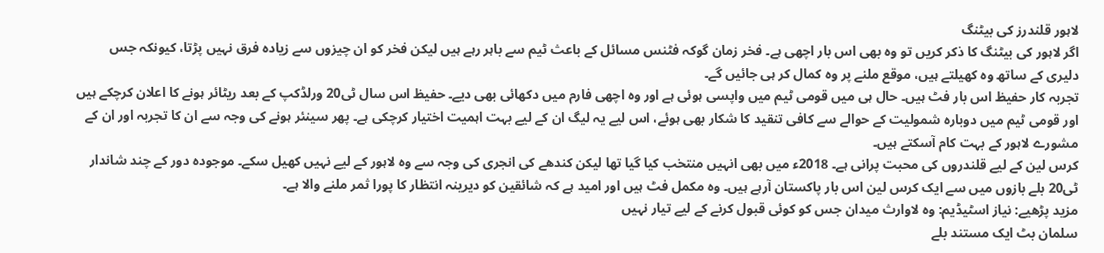لاہور قلندرز کی بیٹنگ
اگر لاہور کی بیٹنگ کا ذکر کریں تو وہ بھی اس بار اچھی ہے۔ فخر زمان گوکہ فٹنس مسائل کے باعث ٹیم سے باہر رہے ہیں لیکن فخر کو ان چیزوں سے زیادہ فرق نہیں پڑتا، کیونکہ جس دلیری کے ساتھ وہ کھیلتے ہیں، موقع ملنے پر وہ کمال کر ہی جائیں گے۔
تجربہ کار حفیظ اس بار فٹ ہیں۔ حال ہی میں قومی ٹیم میں واپسی ہوئی ہے اور وہ اچھی فارم میں دکھائی بھی دیے۔ حفیظ اس سال ٹی20 ورلڈکپ کے بعد ریٹائر ہونے کا اعلان کرچکے ہیں اور قومی ٹیم میں دوبارہ شمولیت کے حوالے سے کافی تنقید کا شکار بھی ہوئے، اس لیے یہ لیگ ان کے لیے بہت اہمیت اختیار کرچکی ہے۔ پھر سینئر ہونے کی وجہ سے ان کا تجربہ اور ان کے مشورے لاہور کے بہت کام آسکتے ہیں۔
کرس لین کے لیے قلندروں کی محبت پرانی ہے۔ 2018ء میں بھی انہیں منتخب کیا گیا تھا لیکن کندھے کی انجری کی وجہ سے وہ لاہور کے لیے نہیں کھیل سکے۔ موجودہ دور کے چند شاندار ٹی20 بلے بازوں میں سے ایک کرس لین اس بار پاکستان آرہے ہیں۔ وہ مکمل فٹ ہیں اور امید ہے کہ شائقین کو دیرینہ انتظار کا پورا ثمر ملنے والا ہے۔
مزید پڑھیے: نیاز اسٹیڈیم: وہ لاوارث میدان جس کو کوئی قبول کرنے کے لیے تیار نہیں
سلمان بٹ ایک مستند بلے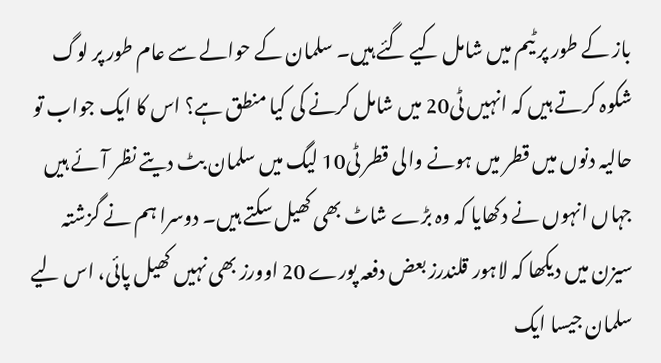باز کے طور پر ٹیم میں شامل کیے گئے ہیں۔ سلمان کے حوالے سے عام طور پر لوگ شکوہ کرتے ہیں کہ انہیں ٹی20 میں شامل کرنے کی کیا منطق ہے؟ اس کا ایک جواب تو حالیہ دنوں میں قطر میں ہونے والی قطر ٹی10 لیگ میں سلمان بٹ دیتے نظر آئے ہیں جہاں انہوں نے دکھایا کہ وہ بڑے شاٹ بھی کھیل سکتے ہیں۔ دوسرا ہم نے گزشتہ سیزن میں دیکھا کہ لاہور قلندرز بعض دفعہ پورے 20 اوورز بھی نہیں کھیل پائی، اس لیے سلمان جیسا ایک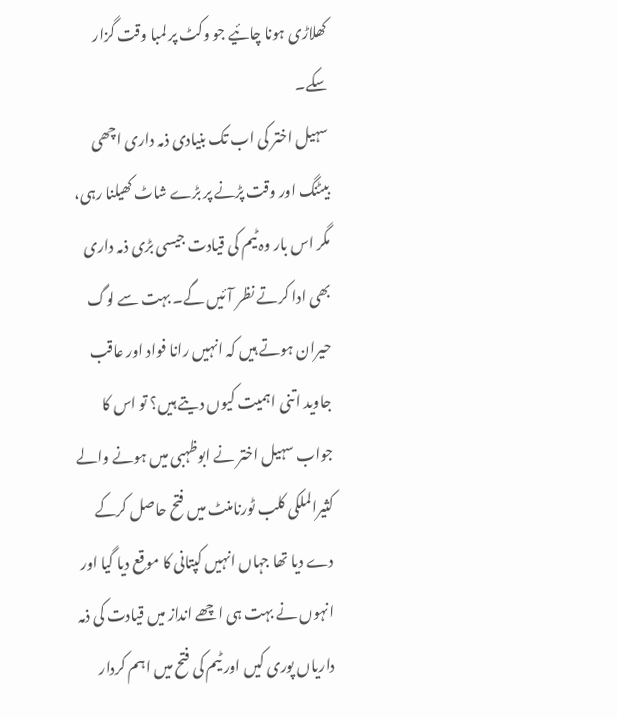کھلاڑی ہونا چائیے جو وکٹ پر لمبا وقت گزار سکے۔
سہیل اختر کی اب تک بنیادی ذمہ داری اچھی بیٹنگ اور وقت پڑنے پر بڑے شاٹ کھیلنا رہی، مگر اس بار وہ ٹیم کی قیادت جیسی بڑی ذمہ داری بھی ادا کرتے نظر آئیں گے۔ بہت سے لوگ حیران ہوتے ہیں کہ انہیں رانا فواد اور عاقب جاوید اتنی اہمیت کیوں دیتے ہیں؟ تو اس کا جواب سہیل اختر نے ابوظہبی میں ہونے والے کثیرالملکی کلب ٹورنامنٹ میں فتح حاصل کرکے دے دیا تھا جہاں انہیں کپتانی کا موقع دیا گیا اور انہوں نے بہت ہی اچھے انداز میں قیادت کی ذمہ داریاں پوری کیں اور ٹیم کی فتح میں اہم کردار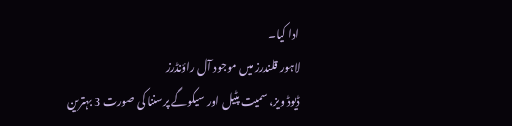ادا کیا۔
لاہور قلندرز میں موجود آل راؤنڈرز
ڈیوڈ ویز، سمیت پٹیل اور سیکوگے پرسننا کی صورت 3 بہترین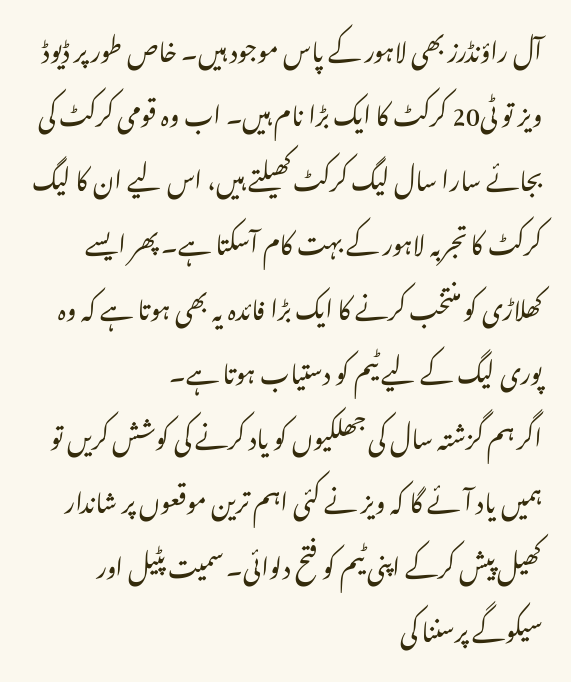آل راؤنڈرز بھی لاہور کے پاس موجود ہیں۔ خاص طور پر ڈیوڈ ویز تو ٹی20 کرکٹ کا ایک بڑا نام ہیں۔ اب وہ قومی کرکٹ کی بجائے سارا سال لیگ کرکٹ کھیلتے ہیں، اس لیے ان کا لیگ کرکٹ کا تجربہ لاہور کے بہت کام آسکتا ہے۔ پھر ایسے کھلاڑی کو منتخب کرنے کا ایک بڑا فائدہ یہ بھی ہوتا ہے کہ وہ پوری لیگ کے لیے ٹیم کو دستیاب ہوتا ہے۔
اگر ہم گزشتہ سال کی جھلکیوں کو یاد کرنے کی کوشش کریں تو ہمیں یاد آئے گا کہ ویز نے کئی اہم ترین موقعوں پر شاندار کھیل پیش کرکے اپنی ٹیم کو فتح دلوائی۔ سمیت پٹیل اور سیکوگے پرسننا کی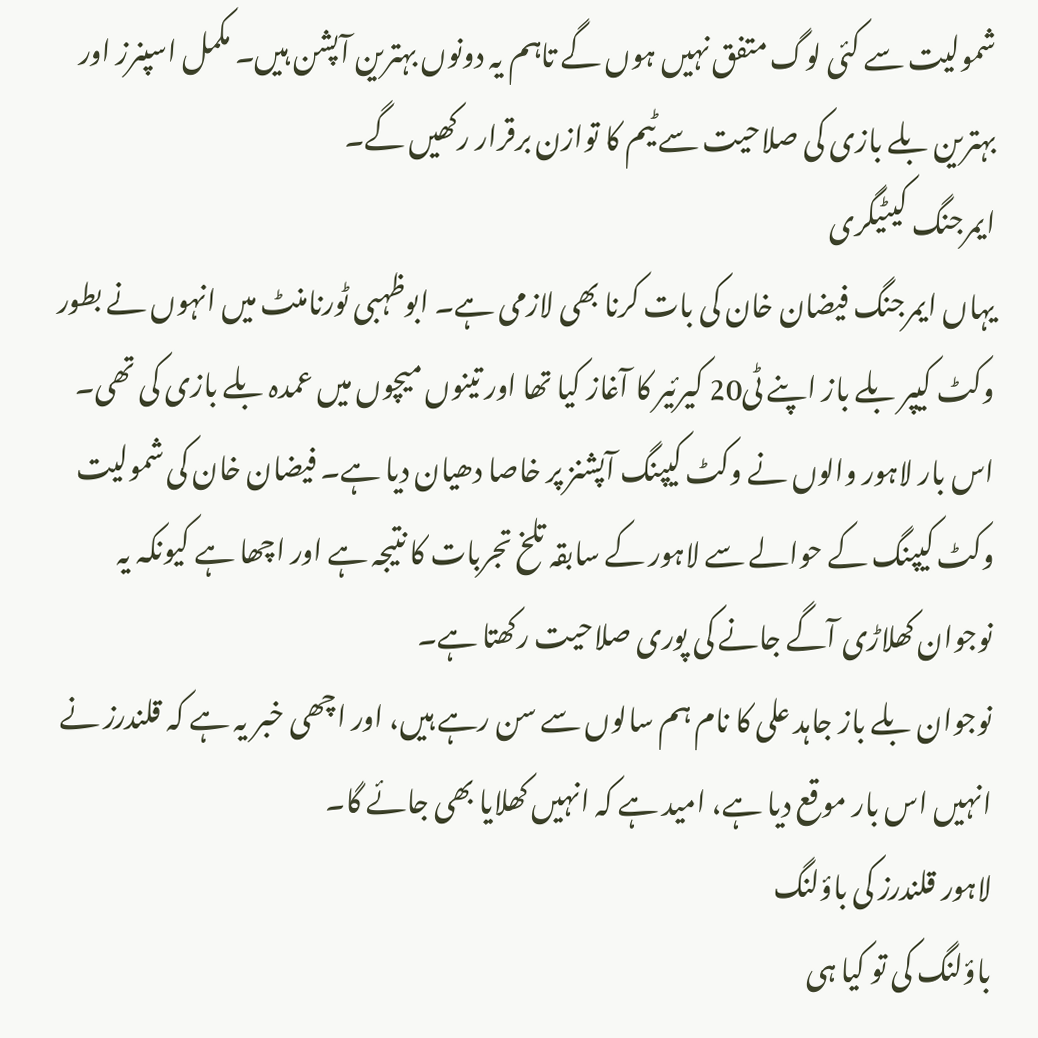شمولیت سے کئی لوگ متفق نہیں ہوں گے تاہم یہ دونوں بہترین آپشن ہیں۔ مکمل اسپنرز اور بہترین بلے بازی کی صلاحیت سے ٹیم کا توازن برقرار رکھیں گے۔
ایمرجنگ کیٹیگری
یہاں ایمرجنگ فیضان خان کی بات کرنا بھی لازمی ہے۔ ابوظہبی ٹورنامنٹ میں انہوں نے بطور وکٹ کیپر بلے باز اپنے ٹی20 کیرئیر کا آغاز کیا تھا اور تینوں میچوں میں عمدہ بلے بازی کی تھی۔ اس بار لاہور والوں نے وکٹ کیپنگ آپشنز پر خاصا دھیان دیا ہے۔ فیضان خان کی شمولیت وکٹ کیپنگ کے حوالے سے لاہور کے سابقہ تلخ تجربات کا نتیجہ ہے اور اچھا ہے کیونکہ یہ نوجوان کھلاڑی آگے جانے کی پوری صلاحیت رکھتا ہے۔
نوجوان بلے باز جاہد علی کا نام ہم سالوں سے سن رہے ہیں، اور اچھی خبر یہ ہے کہ قلندرز نے انہیں اس بار موقع دیا ہے، امید ہے کہ انہیں کھلایا بھی جائے گا۔
لاہور قلندرز کی باؤلنگ
باؤلنگ کی تو کیا ہی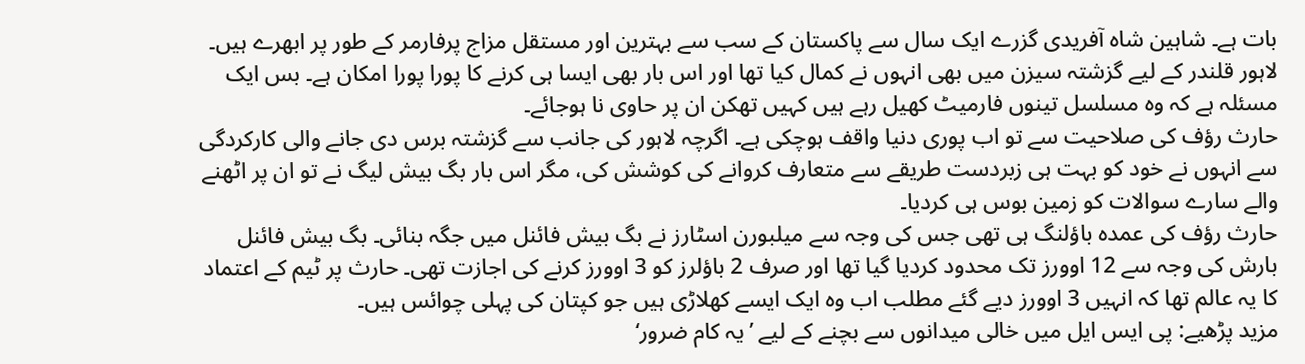بات ہے۔ شاہین شاہ آفریدی گزرے ایک سال سے پاکستان کے سب سے بہترین اور مستقل مزاج پرفارمر کے طور پر ابھرے ہیں۔ لاہور قلندر کے لیے گزشتہ سیزن میں بھی انہوں نے کمال کیا تھا اور اس بار بھی ایسا ہی کرنے کا پورا پورا امکان ہے۔ بس ایک مسئلہ ہے کہ وہ مسلسل تینوں فارمیٹ کھیل رہے ہیں کہیں تھکن ان پر حاوی نا ہوجائے۔
حارث رؤف کی صلاحیت سے تو اب پوری دنیا واقف ہوچکی ہے۔ اگرچہ لاہور کی جانب سے گزشتہ برس دی جانے والی کارکردگی سے انہوں نے خود کو بہت ہی زبردست طریقے سے متعارف کروانے کی کوشش کی، مگر اس بار بگ بیش لیگ نے تو ان پر اٹھنے والے سارے سوالات کو زمین بوس ہی کردیا۔
حارث رؤف کی عمدہ باؤلنگ ہی تھی جس کی وجہ سے میلبورن اسٹارز نے بگ بیش فائنل میں جگہ بنائی۔ بگ بیش فائنل بارش کی وجہ سے 12 اوورز تک محدود کردیا گیا تھا اور صرف 2 باؤلرز کو 3 اوورز کرنے کی اجازت تھی۔ حارث پر ٹیم کے اعتماد کا یہ عالم تھا کہ انہیں 3 اوورز دیے گئے مطلب اب وہ ایک ایسے کھلاڑی ہیں جو کپتان کی پہلی چوائس ہیں۔
مزید پڑھیے: پی ایس ایل میں خالی میدانوں سے بچنے کے لیے ’یہ کام ضرور‘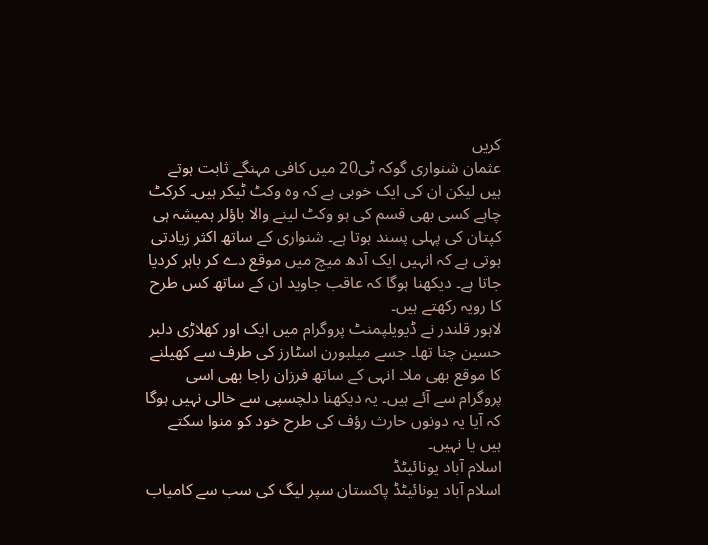کریں
عثمان شنواری گوکہ ٹی20 میں کافی مہنگے ثابت ہوتے ہیں لیکن ان کی ایک خوبی ہے کہ وہ وکٹ ٹیکر ہیں۔ کرکٹ چاہے کسی بھی قسم کی ہو وکٹ لینے والا باؤلر ہمیشہ ہی کپتان کی پہلی پسند ہوتا ہے۔ شنواری کے ساتھ اکثر زیادتی ہوتی ہے کہ انہیں ایک آدھ میچ میں موقع دے کر باہر کردیا جاتا ہے۔ دیکھنا ہوگا کہ عاقب جاوید ان کے ساتھ کس طرح کا رویہ رکھتے ہیں۔
لاہور قلندر نے ڈیویلپمنٹ پروگرام میں ایک اور کھلاڑی دلبر حسین چنا تھا۔ جسے میلبورن اسٹارز کی طرف سے کھیلنے کا موقع بھی ملا۔ انہی کے ساتھ فرزان راجا بھی اسی پروگرام سے آئے ہیں۔ یہ دیکھنا دلچسپی سے خالی نہیں ہوگا کہ آیا یہ دونوں حارث رؤف کی طرح خود کو منوا سکتے ہیں یا نہیں۔
اسلام آباد یونائیٹڈ
اسلام آباد یونائیٹڈ پاکستان سپر لیگ کی سب سے کامیاب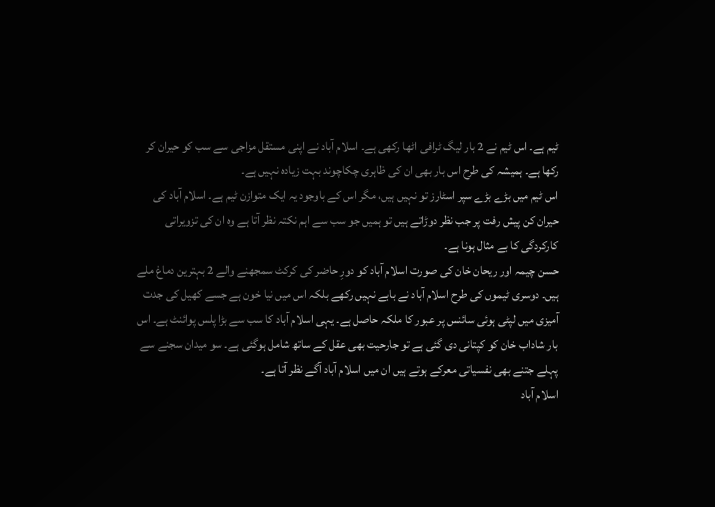ٹیم ہے۔ اس ٹیم نے 2 بار لیگ ٹرافی اٹھا رکھی ہے۔ اسلام آباد نے اپنی مستقل مزاجی سے سب کو حیران کر رکھا ہے۔ ہمیشہ کی طرح اس بار بھی ان کی ظاہری چکاچوند بہت زیادہ نہیں ہے۔
اس ٹیم میں بڑے بڑے سپر اسٹارز تو نہیں ہیں، مگر اس کے باوجود یہ ایک متوازن ٹیم ہے۔ اسلام آباد کی حیران کن پیش رفت پر جب نظر دوڑاتے ہیں تو ہمیں جو سب سے اہم نکتہ نظر آتا ہے وہ ان کی تزویراتی کارکردگی کا بے مثال ہونا ہے۔
حسن چیمہ اور ریحان خان کی صورت اسلام آباد کو دورِ حاضر کی کرکٹ سمجھنے والے 2 بہترین دماغ ملے ہیں۔ دوسری ٹیموں کی طرح اسلام آباد نے بابے نہیں رکھے بلکہ اس میں نیا خون ہے جسے کھیل کی جدت آمیزی میں لپٹی ہوئی سائنس پر عبور کا ملکہ حاصل ہے۔ یہی اسلام آباد کا سب سے بڑا پلس پوائنٹ ہے۔ اس بار شاداب خان کو کپتانی دی گئی ہے تو جارحیت بھی عقل کے ساتھ شامل ہوگئی ہے۔ سو میدان سجنے سے پہلے جتنے بھی نفسیاتی معرکے ہوتے ہیں ان میں اسلام آباد آگے نظر آتا ہے۔
اسلام آباد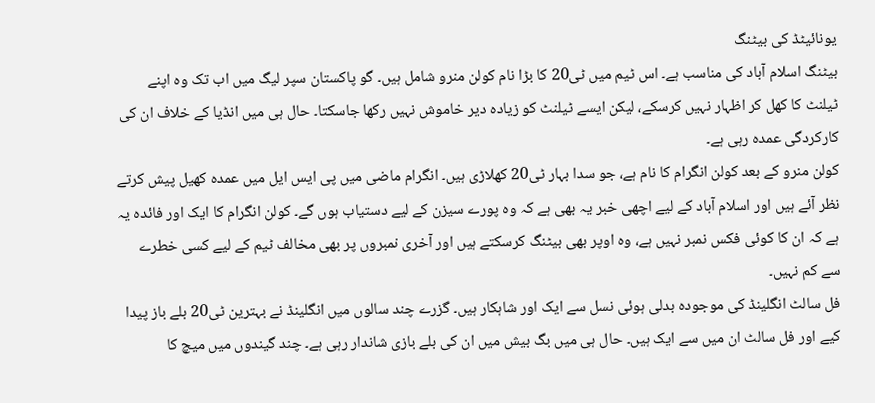یونائیٹڈ کی بیٹنگ
بیٹنگ اسلام آباد کی مناسب ہے۔ اس ٹیم میں ٹی20 کا بڑا نام کولن منرو شامل ہیں۔ گو پاکستان سپر لیگ میں اب تک وہ اپنے ٹیلنٹ کا کھل کر اظہار نہیں کرسکے، لیکن ایسے ٹیلنٹ کو زیادہ دیر خاموش نہیں رکھا جاسکتا۔ حال ہی میں انڈیا کے خلاف ان کی کارکردگی عمدہ رہی ہے۔
کولن منرو کے بعد کولن انگرام کا نام ہے، جو سدا بہار ٹی20 کھلاڑی ہیں۔ انگرام ماضی میں پی ایس ایل میں عمدہ کھیل پیش کرتے نظر آئے ہیں اور اسلام آباد کے لیے اچھی خبر یہ بھی ہے کہ وہ پورے سیزن کے لیے دستیاب ہوں گے۔ کولن انگرام کا ایک اور فائدہ یہ ہے کہ ان کا کوئی فکس نمبر نہیں ہے، وہ اوپر بھی بیٹنگ کرسکتے ہیں اور آخری نمبروں پر بھی مخالف ٹیم کے لیے کسی خطرے سے کم نہیں۔
فل سالٹ انگلینڈ کی موجودہ بدلی ہوئی نسل سے ایک اور شاہکار ہیں۔ گزرے چند سالوں میں انگلینڈ نے بہترین ٹی20 بلے باز پیدا کیے اور فل سالٹ ان میں سے ایک ہیں۔ حال ہی میں بگ بیش میں ان کی بلے بازی شاندار رہی ہے۔ چند گیندوں میں میچ کا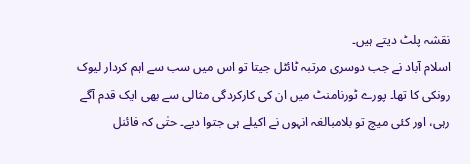نقشہ پلٹ دیتے ہیں۔
اسلام آباد نے جب دوسری مرتبہ ٹائٹل جیتا تو اس میں سب سے اہم کردار لیوک رونکی کا تھا۔ پورے ٹورنامنٹ میں ان کی کارکردگی مثالی سے بھی ایک قدم آگے رہی، اور کئی میچ تو بلامبالغہ انہوں نے اکیلے ہی جتوا دیے۔ حتٰی کہ فائنل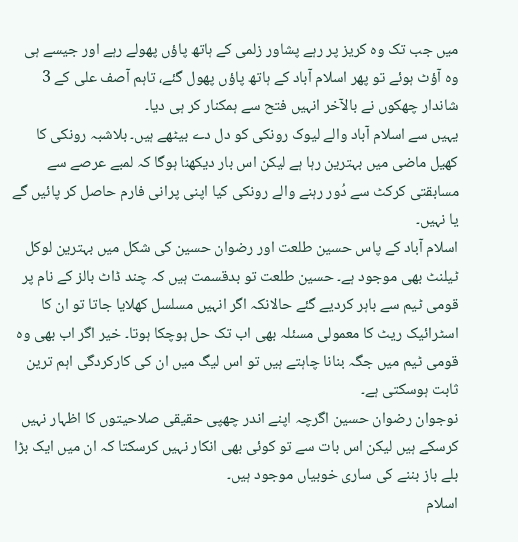میں جب تک وہ کریز پر رہے پشاور زلمی کے ہاتھ پاؤں پھولے رہے اور جیسے ہی وہ آؤٹ ہوئے تو پھر اسلام آباد کے ہاتھ پاؤں پھول گئے، تاہم آصف علی کے 3 شاندار چھکوں نے بالآخر انہیں فتح سے ہمکنار کر ہی دیا۔
یہیں سے اسلام آباد والے لیوک رونکی کو دل دے بیٹھے ہیں۔ بلاشبہ رونکی کا کھیل ماضی میں بہترین رہا ہے لیکن اس بار دیکھنا ہوگا کہ لمبے عرصے سے مسابقتی کرکٹ سے دُور رہنے والے رونکی کیا اپنی پرانی فارم حاصل کر پائیں گے یا نہیں۔
اسلام آباد کے پاس حسین طلعت اور رضوان حسین کی شکل میں بہترین لوکل ٹیلنٹ بھی موجود ہے۔ حسین طلعت تو بدقسمت ہیں کہ چند ڈاٹ بالز کے نام پر قومی ٹیم سے باہر کردیے گئے حالانکہ اگر انہیں مسلسل کھلایا جاتا تو ان کا اسٹرائیک ریٹ کا معمولی مسئلہ بھی اب تک حل ہوچکا ہوتا۔ خیر اگر اب بھی وہ قومی ٹیم میں جگہ بنانا چاہتے ہیں تو اس لیگ میں ان کی کارکردگی اہم ترین ثابت ہوسکتی ہے۔
نوجوان رضوان حسین اگرچہ اپنے اندر چھپی حقیقی صلاحیتوں کا اظہار نہیں کرسکے ہیں لیکن اس بات سے تو کوئی بھی انکار نہیں کرسکتا کہ ان میں ایک بڑا بلے باز بننے کی ساری خوبیاں موجود ہیں۔
اسلام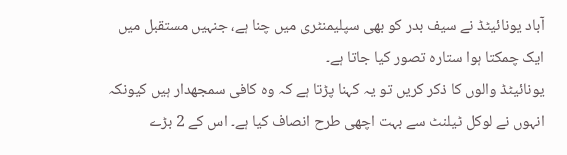آباد یونائیٹڈ نے سیف بدر کو بھی سپلیمنٹری میں چنا ہے، جنہیں مستقبل میں ایک چمکتا ہوا ستارہ تصور کیا جاتا ہے۔
یونائیٹڈ والوں کا ذکر کریں تو یہ کہنا پڑتا ہے کہ وہ کافی سمجھدار ہیں کیونکہ انہوں نے لوکل ٹیلنٹ سے بہت اچھی طرح انصاف کیا ہے۔ اس کے 2 بڑے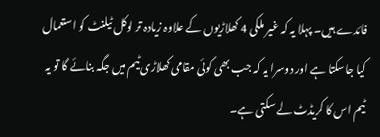فائدے ہیں۔ پہلا یہ کہ غیر ملکی 4 کھلاڑیوں کے علاوہ زیادہ تر لوکل ٹیلنٹ کو استعمال کیا جاسکتا ہے اور دوسرا یہ کہ جب بھی کوئی مقامی کھلاڑی ٹیم میں جگہ بنائے گا تو یہ ٹیم اس کا کریڈٹ لے سکتی ہے۔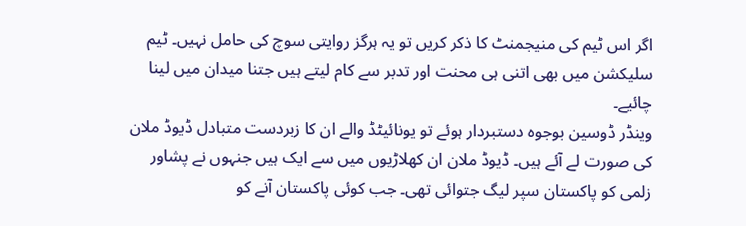اگر اس ٹیم کی منیجمنٹ کا ذکر کریں تو یہ ہرگز روایتی سوچ کی حامل نہیں۔ ٹیم سلیکشن میں بھی اتنی ہی محنت اور تدبر سے کام لیتے ہیں جتنا میدان میں لینا چائیے۔
وینڈر ڈوسین بوجوہ دستبردار ہوئے تو یونائیٹڈ والے ان کا زبردست متبادل ڈیوڈ ملان کی صورت لے آئے ہیں۔ ڈیوڈ ملان ان کھلاڑیوں میں سے ایک ہیں جنہوں نے پشاور زلمی کو پاکستان سپر لیگ جتوائی تھی۔ جب کوئی پاکستان آنے کو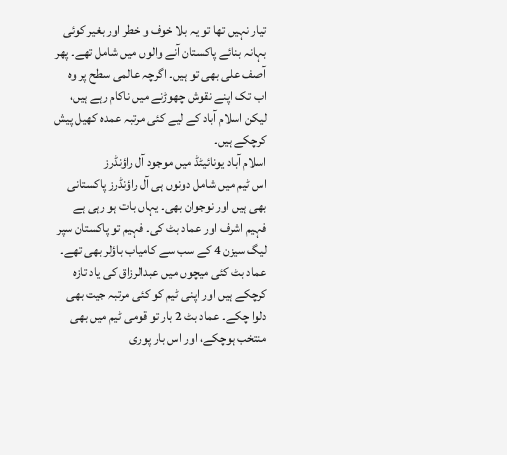تیار نہیں تھا تو یہ بلا خوف و خطر اور بغیر کوئی بہانہ بنائے پاکستان آنے والوں میں شامل تھے۔ پھر آصف علی بھی تو ہیں۔ اگرچہ عالمی سطح پر وہ اب تک اپنے نقوش چھوڑنے میں ناکام رہے ہیں، لیکن اسلام آباد کے لیے کئی مرتبہ عمدہ کھیل پیش کرچکے ہیں۔
اسلام آباد یونائیٹڈ میں موجود آل راؤنڈرز
اس ٹیم میں شامل دونوں ہی آل راؤنڈرز پاکستانی بھی ہیں اور نوجوان بھی۔ یہاں بات ہو رہی ہے فہیم اشرف اور عماد بٹ کی۔ فہیم تو پاکستان سپر لیگ سیزن 4 کے سب سے کامیاب باؤلر بھی تھے۔ عماد بٹ کئی میچوں میں عبدالرزاق کی یاد تازہ کرچکے ہیں اور اپنی ٹیم کو کئی مرتبہ جیت بھی دلوا چکے۔ عماد بٹ 2 بار تو قومی ٹیم میں بھی منتخب ہوچکے، اور اس بار پوری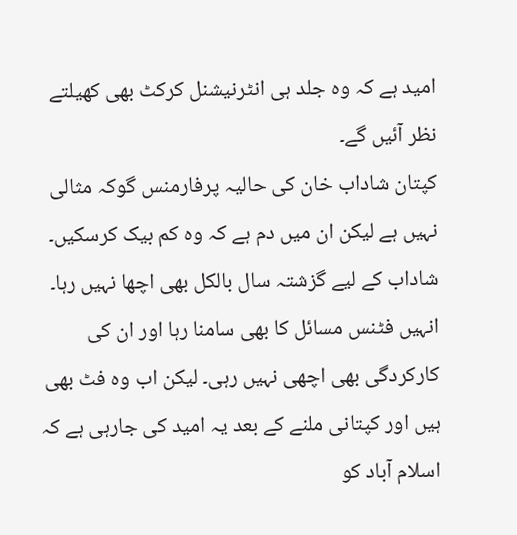امید ہے کہ وہ جلد ہی انٹرنیشنل کرکٹ بھی کھیلتے نظر آئیں گے۔
کپتان شاداب خان کی حالیہ پرفارمنس گوکہ مثالی نہیں ہے لیکن ان میں دم ہے کہ وہ کم بیک کرسکیں۔ شاداب کے لیے گزشتہ سال بالکل بھی اچھا نہیں رہا۔ انہیں فٹنس مسائل کا بھی سامنا رہا اور ان کی کارکردگی بھی اچھی نہیں رہی۔ لیکن اب وہ فٹ بھی ہیں اور کپتانی ملنے کے بعد یہ امید کی جارہی ہے کہ اسلام آباد کو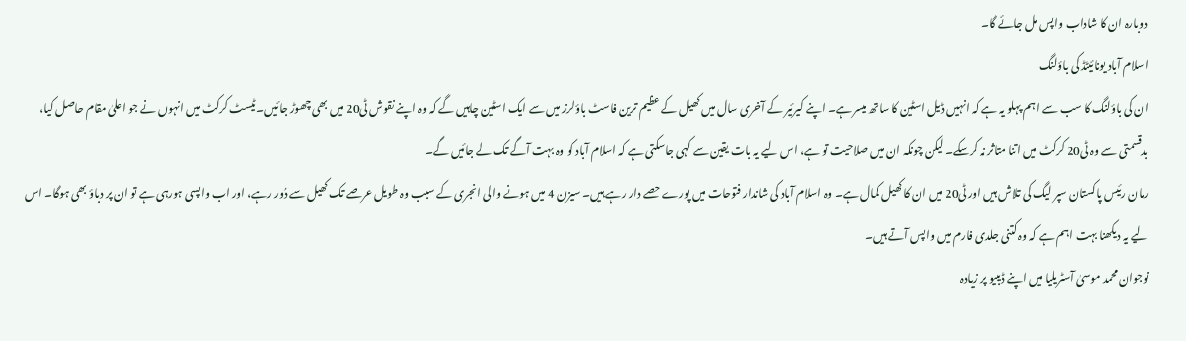دوبارہ ان کا شاداب واپس مل جائے گا۔
اسلام آباد یونائیٹڈ کی باؤلنگ
ان کی باؤلنگ کا سب سے اہم پہلو یہ ہے کہ انہیں ڈیل اسٹین کا ساتھ میسر ہے۔ اپنے کیرئیر کے آخری سال میں کھیل کے عظیم ترین فاسٹ باؤلرز میں سے ایک اسٹین چاہیں گے کہ وہ اپنے نقوش ٹی20 میں بھی چھوڑ جائیں۔ ٹیسٹ کرکٹ میں انہوں نے جو اعلیٰ مقام حاصل کیا، بدقسمتی سے وہ ٹی20 کرکٹ میں اتنا متاثر نہ کرسکے۔ لیکن چونکہ ان میں صلاحیت تو ہے، اس لیے یہ بات یقین سے کہی جاسکتی ہے کہ اسلام آباد کو وہ بہت آگے تک لے جائیں گے۔
رمان رئیس پاکستان سپر لیگ کی تلاش ہیں اور ٹی20 میں ان کا کھیل کمال ہے۔ وہ اسلام آباد کی شاندار فتوحات میں پورے حصے دار رہے ہیں۔ سیزن 4 میں ہونے والی انجری کے سبب وہ طویل عرصے تک کھیل سے دُور رہے، اور اب واپسی ہورہی ہے تو ان پر دباؤ بھی ہوگا۔ اس لیے یہ دیکھنا بہت اہم ہے کہ وہ کتنی جلدی فارم میں واپس آتے ہیں۔
نوجوان محمد موسیٰ آسٹریلیا میں اپنے ڈیبیو پر زیادہ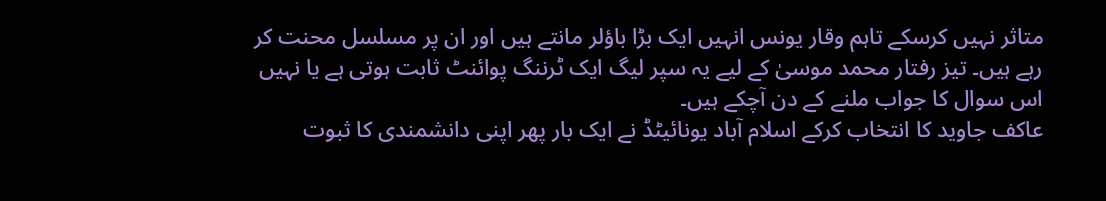متاثر نہیں کرسکے تاہم وقار یونس انہیں ایک بڑا باؤلر مانتے ہیں اور ان پر مسلسل محنت کر رہے ہیں۔ تیز رفتار محمد موسیٰ کے لیے یہ سپر لیگ ایک ٹرننگ پوائنٹ ثابت ہوتی ہے یا نہیں اس سوال کا جواب ملنے کے دن آچکے ہیں۔
عاکف جاوید کا انتخاب کرکے اسلام آباد یونائیٹڈ نے ایک بار پھر اپنی دانشمندی کا ثبوت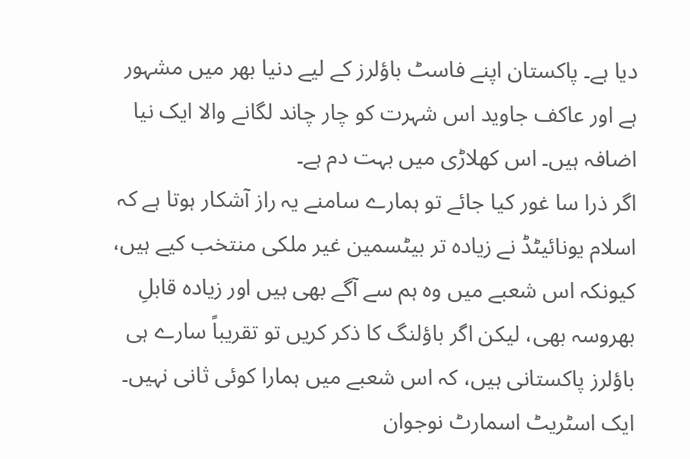دیا ہے۔ پاکستان اپنے فاسٹ باؤلرز کے لیے دنیا بھر میں مشہور ہے اور عاکف جاوید اس شہرت کو چار چاند لگانے والا ایک نیا اضافہ ہیں۔ اس کھلاڑی میں بہت دم ہے۔
اگر ذرا سا غور کیا جائے تو ہمارے سامنے یہ راز آشکار ہوتا ہے کہ اسلام یونائیٹڈ نے زیادہ تر بیٹسمین غیر ملکی منتخب کیے ہیں، کیونکہ اس شعبے میں وہ ہم سے آگے بھی ہیں اور زیادہ قابلِ بھروسہ بھی، لیکن اگر باؤلنگ کا ذکر کریں تو تقریباً سارے ہی باؤلرز پاکستانی ہیں، کہ اس شعبے میں ہمارا کوئی ثانی نہیں۔
ایک اسٹریٹ اسمارٹ نوجوان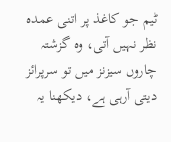ٹیم جو کاغذ پر اتنی عمدہ نظر نہیں آتی، وہ گزشتہ چاروں سیزنز میں تو سرپرائز دیتی آرہی ہے، دیکھنا یہ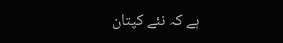ہے کہ نئے کپتان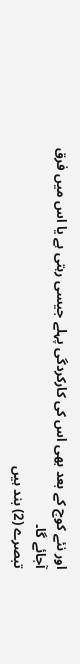اور نئے کوچ کے بعد بھی اس کی کارکردگی پہلے جیسی رہتی ہے یا اس میں فرق آجائے گا۔
تبصرے (2) بند ہیں